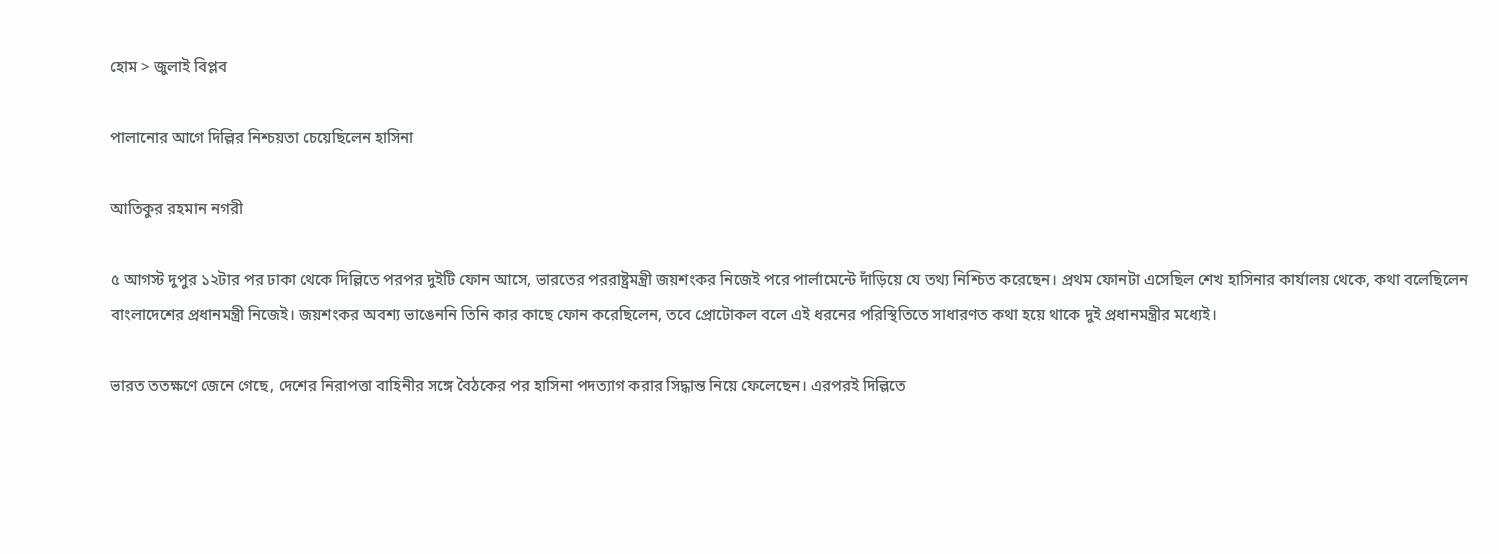হোম > জুলাই বিপ্লব

পালানোর আগে দিল্লির নিশ্চয়তা চেয়েছিলেন হাসিনা

আতিকুর রহমান নগরী

৫ আগস্ট দুপুর ১২টার পর ঢাকা থেকে দিল্লিতে পরপর দুইটি ফোন আসে, ভারতের পররাষ্ট্রমন্ত্রী জয়শংকর নিজেই পরে পার্লামেন্টে দাঁড়িয়ে যে তথ্য নিশ্চিত করেছেন। প্রথম ফোনটা এসেছিল শেখ হাসিনার কার্যালয় থেকে, কথা বলেছিলেন বাংলাদেশের প্রধানমন্ত্রী নিজেই। জয়শংকর অবশ্য ভাঙেননি তিনি কার কাছে ফোন করেছিলেন, তবে প্রোটোকল বলে এই ধরনের পরিস্থিতিতে সাধারণত কথা হয়ে থাকে দুই প্রধানমন্ত্রীর মধ্যেই।

ভারত ততক্ষণে জেনে গেছে, দেশের নিরাপত্তা বাহিনীর সঙ্গে বৈঠকের পর হাসিনা পদত্যাগ করার সিদ্ধান্ত নিয়ে ফেলেছেন। এরপরই দিল্লিতে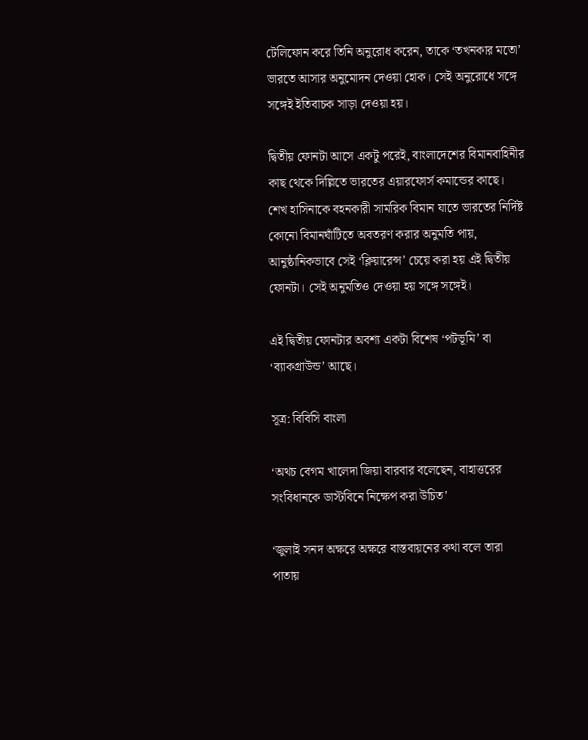টেলিফোন করে তিনি অনুরোধ করেন, তাকে ‘তখনকার মতো’ ভারতে আসার অনুমোদন দেওয়া হোক। সেই অনুরোধে সঙ্গে সঙ্গেই ইতিবাচক সাড়া দেওয়া হয়।

দ্বিতীয় ফোনটা আসে একটু পরেই, বাংলাদেশের বিমানবাহিনীর কাছ থেকে দিল্লিতে ভারতের এয়ারফোর্স কমান্ডের কাছে। শেখ হাসিনাকে বহনকারী সামরিক বিমান যাতে ভারতের নির্দিষ্ট কোনো বিমানঘাঁটিতে অবতরণ করার অনুমতি পায়, আনুষ্ঠানিকভাবে সেই ‘ক্লিয়ারেন্স’ চেয়ে করা হয় এই দ্বিতীয় ফোনটা। সেই অনুমতিও দেওয়া হয় সঙ্গে সঙ্গেই।

এই দ্বিতীয় ফোনটার অবশ্য একটা বিশেষ ‘পটভূমি’ বা ‘ব্যাকগ্রাউন্ড’ আছে।

সূত্র: বিবিসি বাংলা

‘অথচ বেগম খালেদা জিয়া বারবার বলেছেন, বাহাত্তরের সংবিধানকে ডাস্টবিনে নিক্ষেপ করা উচিত’

‘জুলাই সনদ অক্ষরে অক্ষরে বাস্তবায়নের কথা বলে তারা পাতায়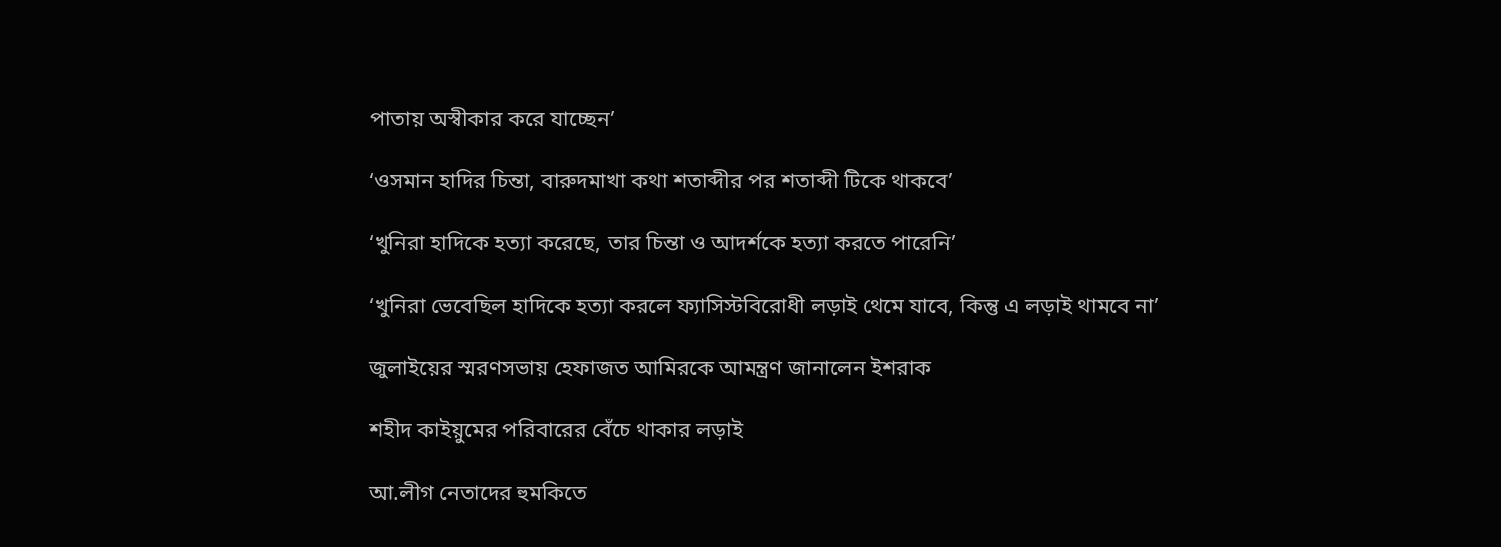পাতায় অস্বীকার করে যাচ্ছেন’

‘ওসমান হাদির চিন্তা, বারুদমাখা কথা শতাব্দীর পর শতাব্দী টিকে থাকবে’

‘খুনিরা হাদিকে হত্যা করেছে, তার চিন্তা ও আদর্শকে হত্যা করতে পারেনি’

‘খুনিরা ভেবেছিল হাদিকে হত্যা করলে ফ্যাসিস্টবিরোধী লড়াই থেমে যাবে, কিন্তু এ লড়াই থামবে না’

জুলাইয়ের স্মরণসভায় হেফাজত আমিরকে আমন্ত্রণ জানালেন ইশরাক

শহীদ কাইয়ুমের পরিবারের বেঁচে থাকার লড়াই

আ.লীগ নেতাদের হুমকিতে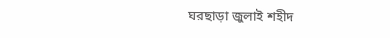ঘরছাড়া জুলাই শহীদ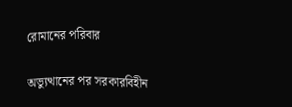রোমানের পরিবার

অভ্যুত্থানের পর সরকারবিহীন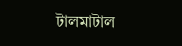টালমাটাল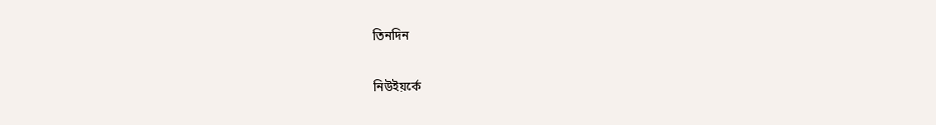তিনদিন

নিউইয়র্কে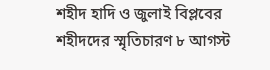শহীদ হাদি ও জুলাই বিপ্লবের শহীদদের স্মৃতিচারণ ৮ আগস্ট